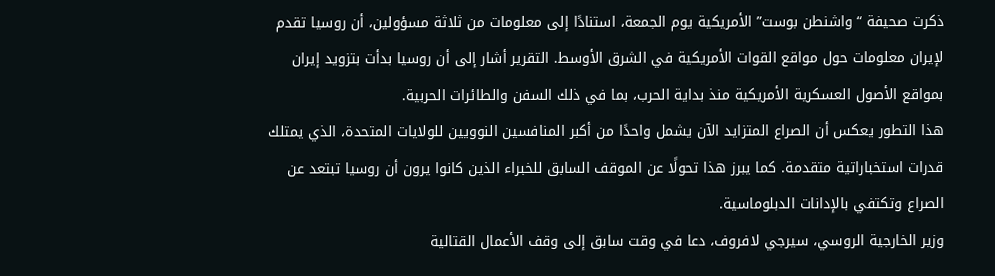ذكرت صحيفة “واشنطن بوست” الأمريكية يوم الجمعة، استنادًا إلى معلومات من ثلاثة مسؤولين، أن روسيا تقدم لإيران معلومات حول مواقع القوات الأمريكية في الشرق الأوسط. التقرير أشار إلى أن روسيا بدأت بتزويد إيران بمواقع الأصول العسكرية الأمريكية منذ بداية الحرب، بما في ذلك السفن والطائرات الحربية.
هذا التطور يعكس أن الصراع المتزايد الآن يشمل واحدًا من أكبر المنافسين النوويين للولايات المتحدة، الذي يمتلك قدرات استخباراتية متقدمة. كما يبرز هذا تحولًا عن الموقف السابق للخبراء الذين كانوا يرون أن روسيا تبتعد عن الصراع وتكتفي بالإدانات الدبلوماسية.
وزير الخارجية الروسي، سيرجي لافروف، دعا في وقت سابق إلى وقف الأعمال القتالية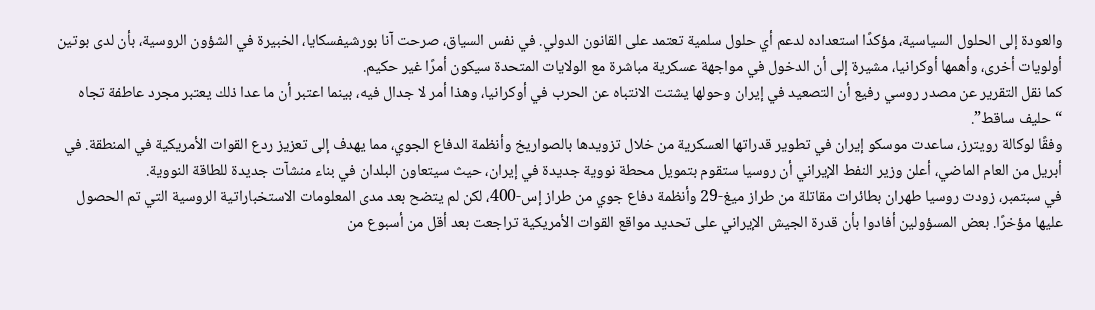والعودة إلى الحلول السياسية، مؤكدًا استعداده لدعم أي حلول سلمية تعتمد على القانون الدولي. في نفس السياق، صرحت آنا بورشيفسكايا، الخبيرة في الشؤون الروسية، بأن لدى بوتين أولويات أخرى، وأهمها أوكرانيا، مشيرة إلى أن الدخول في مواجهة عسكرية مباشرة مع الولايات المتحدة سيكون أمرًا غير حكيم.
كما نقل التقرير عن مصدر روسي رفيع أن التصعيد في إيران وحولها يشتت الانتباه عن الحرب في أوكرانيا، وهذا أمر لا جدال فيه، بينما اعتبر أن ما عدا ذلك يعتبر مجرد عاطفة تجاه “حليف ساقط”.
وفقًا لوكالة رويترز، ساعدت موسكو إيران في تطوير قدراتها العسكرية من خلال تزويدها بالصواريخ وأنظمة الدفاع الجوي، مما يهدف إلى تعزيز ردع القوات الأمريكية في المنطقة. في أبريل من العام الماضي، أعلن وزير النفط الإيراني أن روسيا ستقوم بتمويل محطة نووية جديدة في إيران، حيث سيتعاون البلدان في بناء منشآت جديدة للطاقة النووية.
في سبتمبر، زودت روسيا طهران بطائرات مقاتلة من طراز ميغ-29 وأنظمة دفاع جوي من طراز إس-400، لكن لم يتضح بعد مدى المعلومات الاستخباراتية الروسية التي تم الحصول عليها مؤخرًا. بعض المسؤولين أفادوا بأن قدرة الجيش الإيراني على تحديد مواقع القوات الأمريكية تراجعت بعد أقل من أسبوع من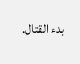بدء القتال.